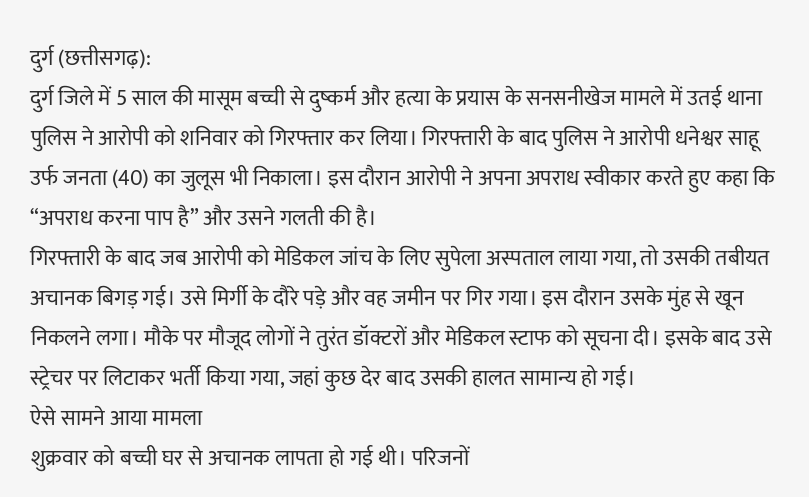दुर्ग (छत्तीसगढ़):
दुर्ग जिले में 5 साल की मासूम बच्ची से दुष्कर्म और हत्या के प्रयास के सनसनीखेज मामले में उतई थाना पुलिस ने आरोपी को शनिवार को गिरफ्तार कर लिया। गिरफ्तारी के बाद पुलिस ने आरोपी धनेश्वर साहू उर्फ जनता (40) का जुलूस भी निकाला। इस दौरान आरोपी ने अपना अपराध स्वीकार करते हुए कहा कि “अपराध करना पाप है” और उसने गलती की है।
गिरफ्तारी के बाद जब आरोपी को मेडिकल जांच के लिए सुपेला अस्पताल लाया गया, तो उसकी तबीयत अचानक बिगड़ गई। उसे मिर्गी के दौरे पड़े और वह जमीन पर गिर गया। इस दौरान उसके मुंह से खून निकलने लगा। मौके पर मौजूद लोगों ने तुरंत डॉक्टरों और मेडिकल स्टाफ को सूचना दी। इसके बाद उसे स्ट्रेचर पर लिटाकर भर्ती किया गया, जहां कुछ देर बाद उसकी हालत सामान्य हो गई।
ऐसे सामने आया मामला
शुक्रवार को बच्ची घर से अचानक लापता हो गई थी। परिजनों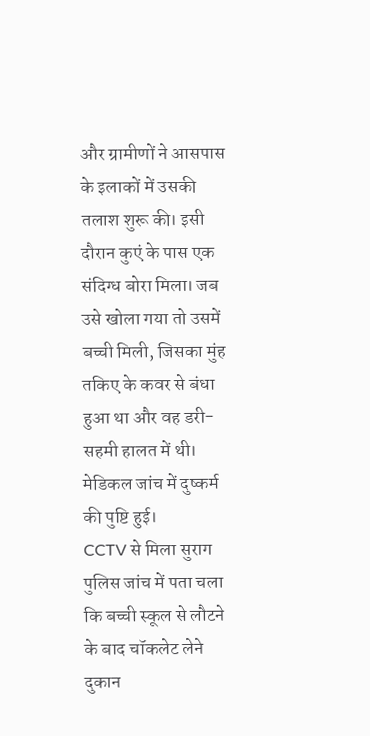और ग्रामीणों ने आसपास के इलाकों में उसकी तलाश शुरू की। इसी दौरान कुएं के पास एक संदिग्ध बोरा मिला। जब उसे खोला गया तो उसमें बच्ची मिली, जिसका मुंह तकिए के कवर से बंधा हुआ था और वह डरी-सहमी हालत में थी। मेडिकल जांच में दुष्कर्म की पुष्टि हुई।
CCTV से मिला सुराग
पुलिस जांच में पता चला कि बच्ची स्कूल से लौटने के बाद चॉकलेट लेने दुकान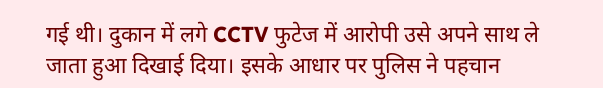गई थी। दुकान में लगे CCTV फुटेज में आरोपी उसे अपने साथ ले जाता हुआ दिखाई दिया। इसके आधार पर पुलिस ने पहचान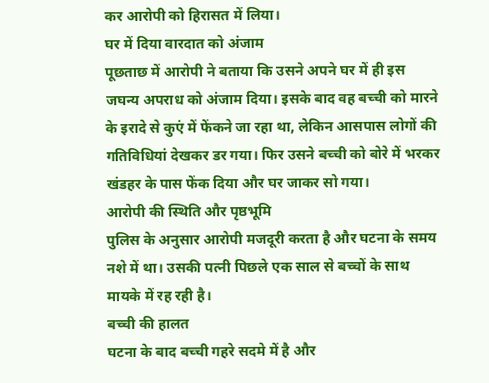कर आरोपी को हिरासत में लिया।
घर में दिया वारदात को अंजाम
पूछताछ में आरोपी ने बताया कि उसने अपने घर में ही इस जघन्य अपराध को अंजाम दिया। इसके बाद वह बच्ची को मारने के इरादे से कुएं में फेंकने जा रहा था, लेकिन आसपास लोगों की गतिविधियां देखकर डर गया। फिर उसने बच्ची को बोरे में भरकर खंडहर के पास फेंक दिया और घर जाकर सो गया।
आरोपी की स्थिति और पृष्ठभूमि
पुलिस के अनुसार आरोपी मजदूरी करता है और घटना के समय नशे में था। उसकी पत्नी पिछले एक साल से बच्चों के साथ मायके में रह रही है।
बच्ची की हालत
घटना के बाद बच्ची गहरे सदमे में है और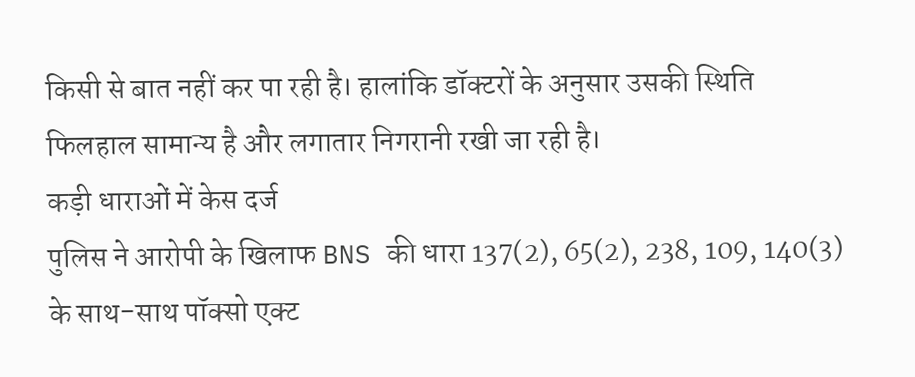किसी से बात नहीं कर पा रही है। हालांकि डॉक्टरों के अनुसार उसकी स्थिति फिलहाल सामान्य है और लगातार निगरानी रखी जा रही है।
कड़ी धाराओं में केस दर्ज
पुलिस ने आरोपी के खिलाफ BNS की धारा 137(2), 65(2), 238, 109, 140(3) के साथ-साथ पॉक्सो एक्ट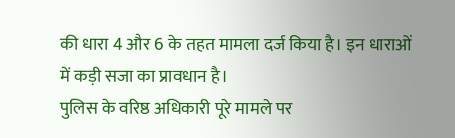की धारा 4 और 6 के तहत मामला दर्ज किया है। इन धाराओं में कड़ी सजा का प्रावधान है।
पुलिस के वरिष्ठ अधिकारी पूरे मामले पर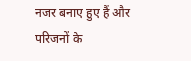नजर बनाए हुए हैं और परिजनों के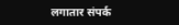लगातार संपर्क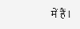में हैं।